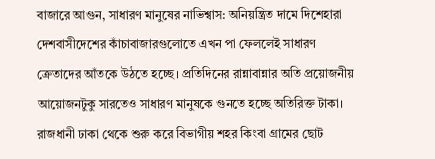বাজারে আগুন, সাধারণ মানুষের নাভিশ্বাস: অনিয়ন্ত্রিত দামে দিশেহারা দেশবাসীদেশের কাঁচাবাজারগুলোতে এখন পা ফেললেই সাধারণ ক্রেতাদের আঁতকে উঠতে হচ্ছে। প্রতিদিনের রান্নাবান্নার অতি প্রয়োজনীয় আয়োজনটুকু সারতেও সাধারণ মানুষকে গুনতে হচ্ছে অতিরিক্ত টাকা। রাজধানী ঢাকা থেকে শুরু করে বিভাগীয় শহর কিংবা গ্রামের ছোট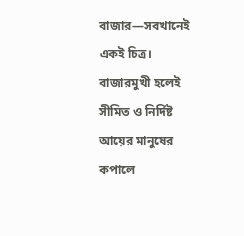বাজার—সবখানেই একই চিত্র। বাজারমুখী হলেই সীমিত ও নির্দিষ্ট আয়ের মানুষের কপালে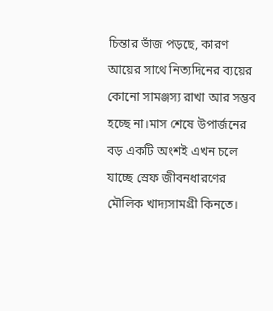চিন্তার ভাঁজ পড়ছে, কারণ আয়ের সাথে নিত্যদিনের ব্যয়ের কোনো সামঞ্জস্য রাখা আর সম্ভব হচ্ছে না।মাস শেষে উপার্জনের বড় একটি অংশই এখন চলে যাচ্ছে স্রেফ জীবনধারণের মৌলিক খাদ্যসামগ্রী কিনতে।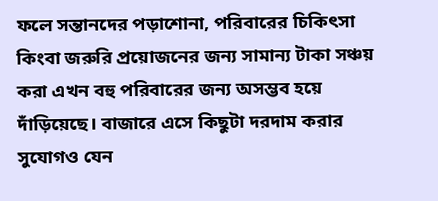ফলে সন্তানদের পড়াশোনা, পরিবারের চিকিৎসা কিংবা জরুরি প্রয়োজনের জন্য সামান্য টাকা সঞ্চয় করা এখন বহু পরিবারের জন্য অসম্ভব হয়ে দাঁড়িয়েছে। বাজারে এসে কিছুটা দরদাম করার সুযোগও যেন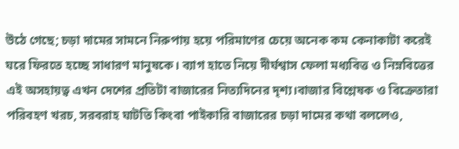উঠে গেছে; চড়া দামের সামনে নিরুপায় হয়ে পরিমাণের চেয়ে অনেক কম কেনাকাটা করেই ঘরে ফিরতে হচ্ছে সাধারণ মানুষকে। ব্যাগ হাতে নিয়ে দীর্ঘশ্বাস ফেলা মধ্যবিত্ত ও নিম্নবিত্তের এই অসহায়ত্ব এখন দেশের প্রতিটা বাজারের নিত্যদিনের দৃশ্য।বাজার বিশ্লেষক ও বিক্রেতারা পরিবহণ খরচ, সরবরাহ ঘাটতি কিংবা পাইকারি বাজারের চড়া দামের কথা বললেও,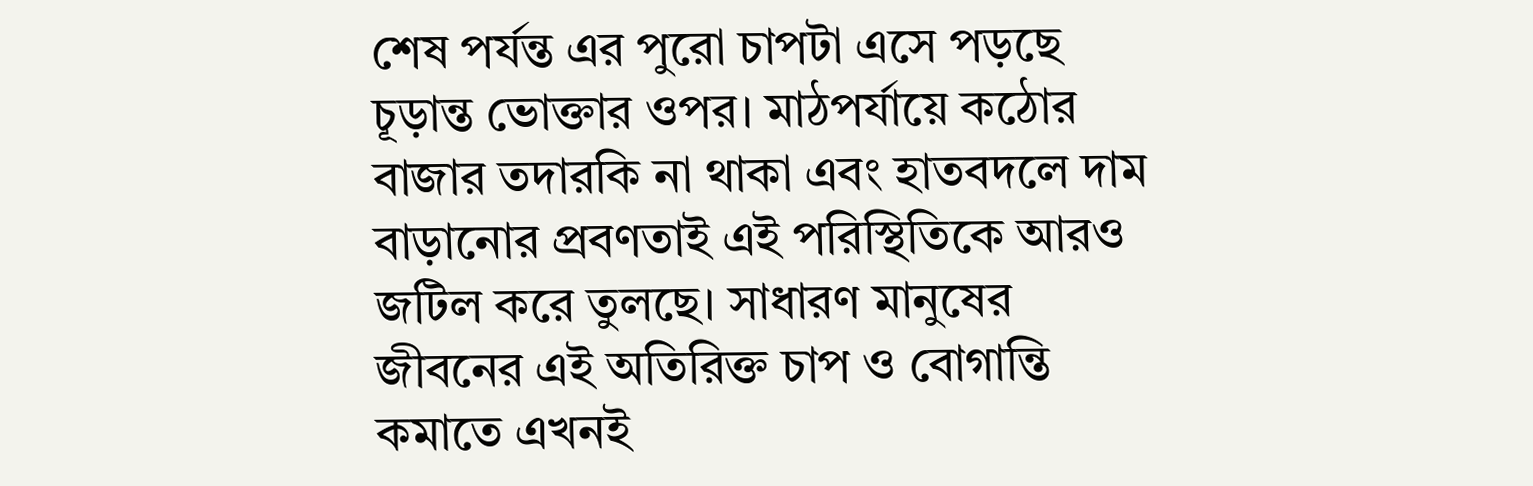শেষ পর্যন্ত এর পুরো চাপটা এসে পড়ছে চূড়ান্ত ভোক্তার ওপর। মাঠপর্যায়ে কঠোর বাজার তদারকি না থাকা এবং হাতবদলে দাম বাড়ানোর প্রবণতাই এই পরিস্থিতিকে আরও জটিল করে তুলছে। সাধারণ মানুষের জীবনের এই অতিরিক্ত চাপ ও বোগান্তি কমাতে এখনই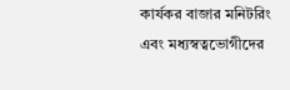কার্যকর বাজার মনিটরিং এবং মধ্যস্বত্বভোগীদের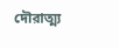দৌরাত্ম্য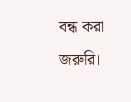বন্ধ করা জরুরি।